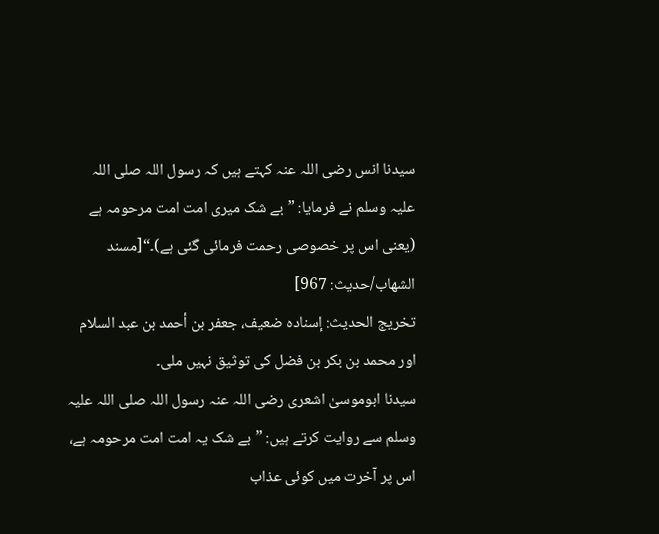سیدنا انس رضی اللہ عنہ کہتے ہیں کہ رسول اللہ صلی اللہ علیہ وسلم نے فرمایا: ”بے شک میری امت امت مرحومہ ہے (یعنی اس پر خصوصی رحمت فرمائی گئی ہے)۔“[مسند الشهاب/حدیث: 967]
تخریج الحدیث: إسناده ضعیف، جعفر بن أحمد بن عبد السلام اور محمد بن بکر بن فضل کی توثیق نہیں ملی۔
سیدنا ابوموسیٰ اشعری رضی اللہ عنہ رسول اللہ صلی اللہ علیہ وسلم سے روایت کرتے ہیں: ”بے شک یہ امت امت مرحومہ ہے، اس پر آخرت میں کوئی عذاب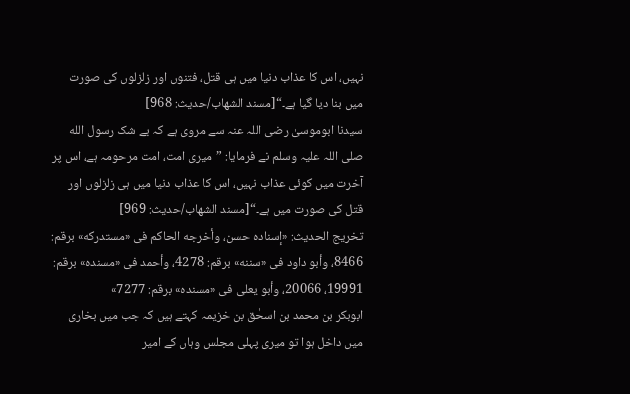نہیں، اس کا عذاب دنیا میں ہی قتل، فتنوں اور زلزلوں کی صورت میں بنا دیا گیا ہے۔“[مسند الشهاب/حدیث: 968]
سیدنا ابوموسیٰ رضی اللہ عنہ سے مروی ہے کہ بے شک رسول الله صلی اللہ علیہ وسلم نے فرمایا: ”میری امت، امت مرحومہ ہے، اس پر آخرت میں کوئی عذاب نہیں، اس کا عذاب دنیا میں ہی زلزلوں اور قتل کی صورت میں ہے۔“[مسند الشهاب/حدیث: 969]
تخریج الحدیث: «إسناده حسن، وأخرجه الحاكم فى «مستدركه» برقم: 8466، وأبو داود فى «سننه» برقم: 4278، وأحمد فى «مسنده» برقم: 19991، 20066، وأبو يعلى فى «مسنده» برقم: 7277»
ابوبكر بن محمد بن اسحٰق بن خزیمہ کہتے ہیں کہ جب میں بخاری میں داخل ہوا تو میری پہلی مجلس وہاں کے امیر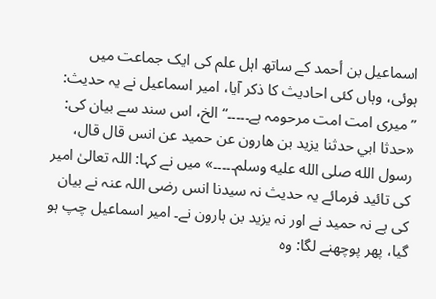اسماعیل بن أحمد کے ساتھ اہل علم کی ایک جماعت میں ہوئی، وہاں کئی احادیث کا ذکر آیا، امیر اسماعیل نے یہ حدیث: ”میری امت امت مرحومہ ہے۔۔۔۔۔“ الخ، اس سند سے بیان کی: «حدثا ابي حدثنا يزيد بن هارون عن حميد عن انس قال قال، رسول الله صلى الله عليه وسلم۔۔۔۔۔» میں نے کہا: اللہ تعالیٰ امیر کی تائید فرمائے یہ حدیث نہ سیدنا انس رضی اللہ عنہ نے بیان کی ہے نہ حمید نے اور نہ یزید بن ہارون نے۔ امیر اسماعیل چپ ہو گیا، پھر پوچھنے لگا: وہ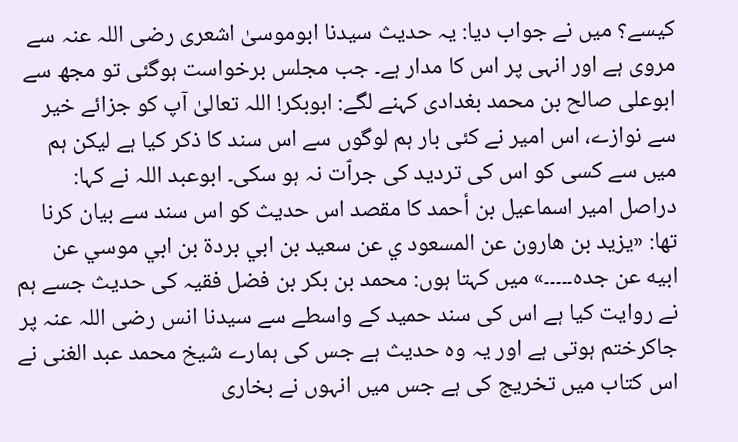کیسے؟ میں نے جواب دیا: یہ حدیث سیدنا ابوموسیٰ اشعری رضی اللہ عنہ سے مروی ہے اور انہی پر اس کا مدار ہے۔ جب مجلس برخواست ہوگئی تو مجھ سے ابوعلی صالح بن محمد بغدادی کہنے لگے: ابوبکر! اللہ تعالیٰ آپ کو جزائے خیر سے نوازے، اس امیر نے کئی بار ہم لوگوں سے اس سند کا ذکر کیا ہے لیکن ہم میں سے کسی کو اس کی تردید کی جرٱت نہ ہو سکی۔ ابوعبد اللہ نے کہا: دراصل امیر اسماعیل بن أحمد کا مقصد اس حدیث کو اس سند سے بیان کرنا تھا: «يزيد بن هارون عن المسعود ي عن سعيد بن ابي بردة بن ابي موسي عن ابيه عن جده۔۔۔۔۔» میں کہتا ہوں: محمد بن بکر بن فضل فقیہ کی حدیث جسے ہم نے روایت کیا ہے اس کی سند حمید کے واسطے سے سیدنا انس رضی اللہ عنہ پر جاکرختم ہوتی ہے اور یہ وہ حدیث ہے جس کی ہمارے شیخ محمد عبد الغنی نے اس کتاب میں تخریج کی ہے جس میں انہوں نے بخاری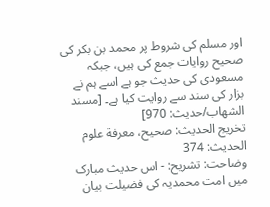اور مسلم کی شروط پر محمد بن بکر کی صحیح روایات جمع کی ہیں، جبکہ مسعودی کی حدیث جو ہے اسے ہم نے بزار کی سند سے روایت کیا ہے۔ [مسند الشهاب/حدیث: 970]
تخریج الحدیث: صحيح، معرفة علوم الحديث: 374
وضاحت: تشریح: - اس حدیث مبارک میں امت محمدیہ کی فضیلت بیان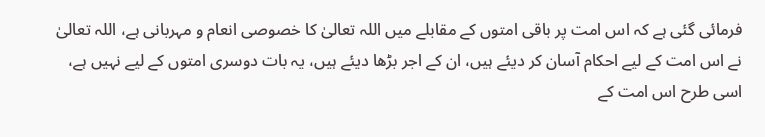فرمائی گئی ہے کہ اس امت پر باقی امتوں کے مقابلے میں اللہ تعالیٰ کا خصوصی انعام و مہربانی ہے، اللہ تعالیٰ نے اس امت کے لیے احکام آسان کر دیئے ہیں، ان کے اجر بڑھا دیئے ہیں، یہ بات دوسری امتوں کے لیے نہیں ہے، اسی طرح اس امت کے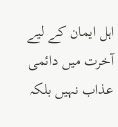اہل ایمان کے لیے آخرت میں دائمی عذاب نہیں بلکہ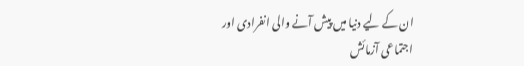ان کے لیے دنیا میں پیش آنے والی انفرادی اور اجتماعی آزمائش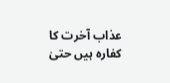عذاب آخرت کا کفارہ ہیں حتیٰ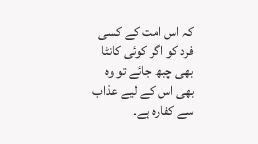کہ اس امت کے کسی فرد کو اگر کوئی کانٹا بھی چبھ جائے تو وہ بھی اس کے لیے عذاب سے کفارہ ہے۔